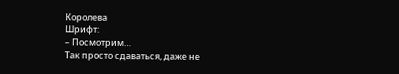Королева
Шрифт:
– Посмотрим…
Так просто сдаваться, даже не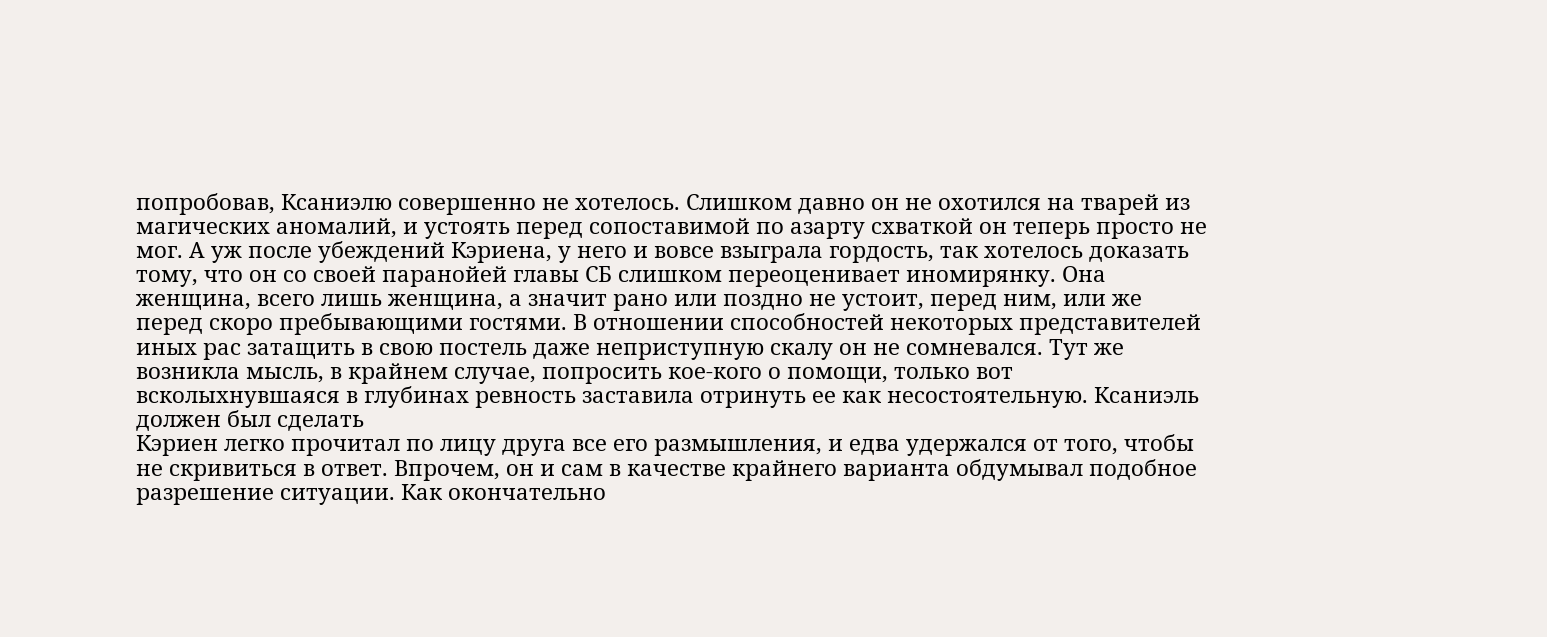попробовав, Ксаниэлю совершенно не хотелось. Слишком давно он не охотился на тварей из магических аномалий, и устоять перед сопоставимой по азарту схваткой он теперь просто не мог. А уж после убеждений Кэриена, у него и вовсе взыграла гордость, так хотелось доказать тому, что он со своей паранойей главы СБ слишком переоценивает иномирянку. Она женщина, всего лишь женщина, а значит рано или поздно не устоит, перед ним, или же перед скоро пребывающими гостями. В отношении способностей некоторых представителей иных рас затащить в свою постель даже неприступную скалу он не сомневался. Тут же возникла мысль, в крайнем случае, попросить кое-кого о помощи, только вот всколыхнувшаяся в глубинах ревность заставила отринуть ее как несостоятельную. Ксаниэль должен был сделать
Кэриен легко прочитал по лицу друга все его размышления, и едва удержался от того, чтобы не скривиться в ответ. Впрочем, он и сам в качестве крайнего варианта обдумывал подобное разрешение ситуации. Как окончательно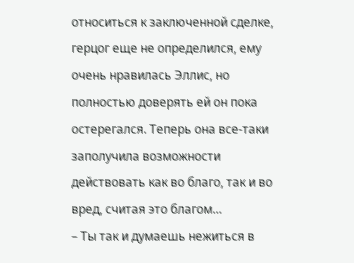относиться к заключенной сделке, герцог еще не определился, ему очень нравилась Эллис, но полностью доверять ей он пока остерегался. Теперь она все-таки заполучила возможности действовать как во благо, так и во вред, считая это благом…
– Ты так и думаешь нежиться в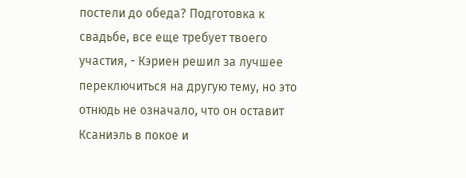постели до обеда? Подготовка к свадьбе, все еще требует твоего участия, - Кэриен решил за лучшее переключиться на другую тему, но это отнюдь не означало, что он оставит Ксаниэль в покое и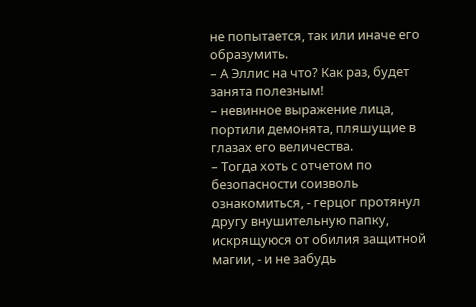не попытается, так или иначе его образумить.
– А Эллис на что? Как раз, будет занята полезным!
– невинное выражение лица, портили демонята, пляшущие в глазах его величества.
– Тогда хоть с отчетом по безопасности соизволь ознакомиться, - герцог протянул другу внушительную папку, искрящуюся от обилия защитной магии, - и не забудь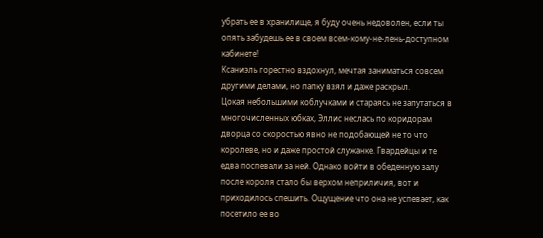убрать ее в хранилище, я буду очень недоволен, если ты опять забудешь ее в своем всем-кому-не-лень-доступном кабинете!
Ксаниэль горестно вздохнул, мечтая заниматься совсем другими делами, но папку взял и даже раскрыл.
Цокая небольшими коблучками и стараясь не запутаться в многочисленных юбках, Эллис неслась по коридорам дворца со скоростью явно не подобающей не то что королеве, но и даже простой служанке. Гвардейцы и те едва поспевали за ней. Однако войти в обеденную залу после короля стало бы верхом неприличия, вот и приходилось спешить. Ощущение что она не успевает, как посетило ее во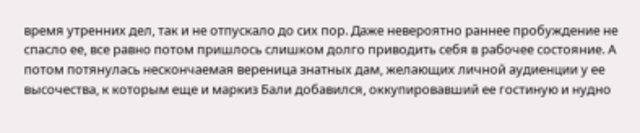время утренних дел, так и не отпускало до сих пор. Даже невероятно раннее пробуждение не спасло ее, все равно потом пришлось слишком долго приводить себя в рабочее состояние. А потом потянулась нескончаемая вереница знатных дам, желающих личной аудиенции у ее высочества, к которым еще и маркиз Бали добавился, оккупировавший ее гостиную и нудно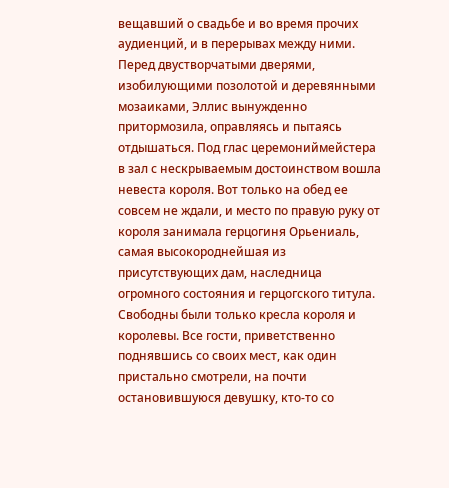вещавший о свадьбе и во время прочих аудиенций, и в перерывах между ними.
Перед двустворчатыми дверями, изобилующими позолотой и деревянными мозаиками, Эллис вынужденно притормозила, оправляясь и пытаясь отдышаться. Под глас церемониймейстера в зал с нескрываемым достоинством вошла невеста короля. Вот только на обед ее совсем не ждали, и место по правую руку от короля занимала герцогиня Орьениаль, самая высокороднейшая из присутствующих дам, наследница огромного состояния и герцогского титула. Свободны были только кресла короля и королевы. Все гости, приветственно поднявшись со своих мест, как один пристально смотрели, на почти остановившуюся девушку, кто-то со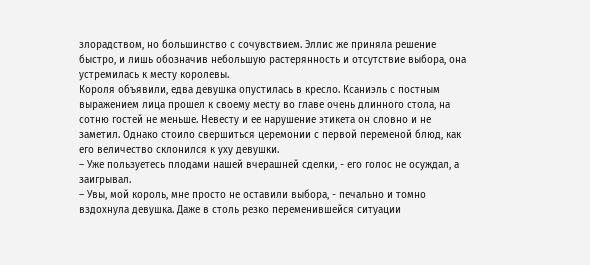злорадством, но большинство с сочувствием. Эллис же приняла решение быстро, и лишь обозначив небольшую растерянность и отсутствие выбора, она устремилась к месту королевы.
Короля объявили, едва девушка опустилась в кресло. Ксаниэль с постным выражением лица прошел к своему месту во главе очень длинного стола, на сотню гостей не меньше. Невесту и ее нарушение этикета он словно и не заметил. Однако стоило свершиться церемонии с первой переменой блюд, как его величество склонился к уху девушки.
– Уже пользуетесь плодами нашей вчерашней сделки, - его голос не осуждал, а заигрывал.
– Увы, мой король, мне просто не оставили выбора, - печально и томно вздохнула девушка. Даже в столь резко переменившейся ситуации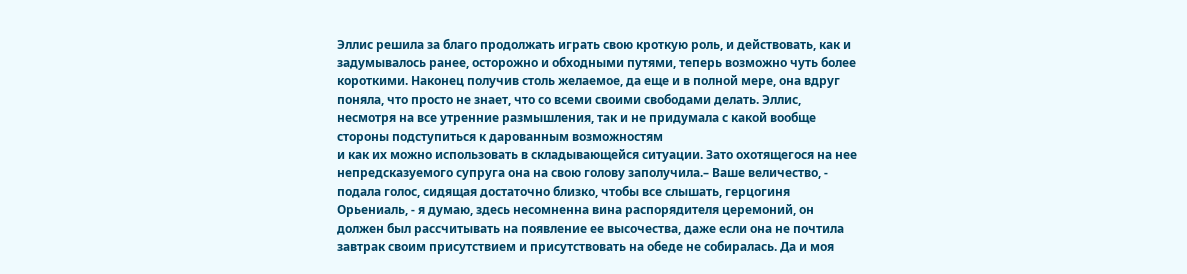Эллис решила за благо продолжать играть свою кроткую роль, и действовать, как и задумывалось ранее, осторожно и обходными путями, теперь возможно чуть более короткими. Наконец получив столь желаемое, да еще и в полной мере, она вдруг поняла, что просто не знает, что со всеми своими свободами делать. Эллис, несмотря на все утренние размышления, так и не придумала с какой вообще стороны подступиться к дарованным возможностям
и как их можно использовать в складывающейся ситуации. Зато охотящегося на нее непредсказуемого супруга она на свою голову заполучила.– Ваше величество, - подала голос, сидящая достаточно близко, чтобы все слышать, герцогиня Орьениаль, - я думаю, здесь несомненна вина распорядителя церемоний, он должен был рассчитывать на появление ее высочества, даже если она не почтила завтрак своим присутствием и присутствовать на обеде не собиралась. Да и моя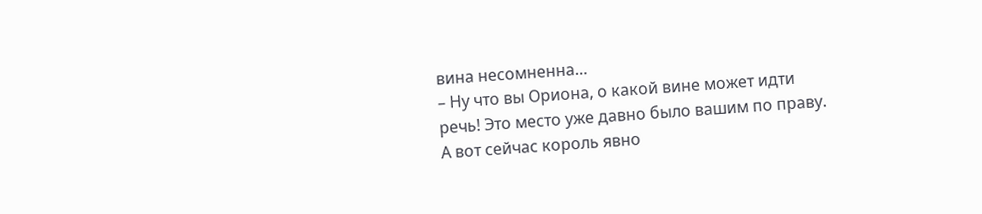вина несомненна…
– Ну что вы Ориона, о какой вине может идти речь! Это место уже давно было вашим по праву.
А вот сейчас король явно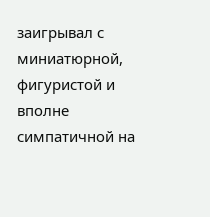заигрывал с миниатюрной, фигуристой и вполне симпатичной на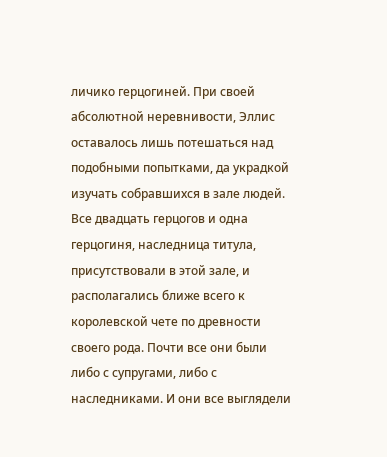личико герцогиней. При своей абсолютной неревнивости, Эллис оставалось лишь потешаться над подобными попытками, да украдкой изучать собравшихся в зале людей. Все двадцать герцогов и одна герцогиня, наследница титула, присутствовали в этой зале, и располагались ближе всего к королевской чете по древности своего рода. Почти все они были либо с супругами, либо с наследниками. И они все выглядели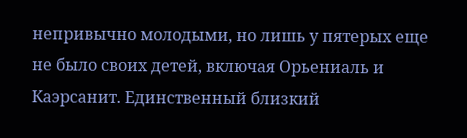непривычно молодыми, но лишь у пятерых еще не было своих детей, включая Орьениаль и Каэрсанит. Единственный близкий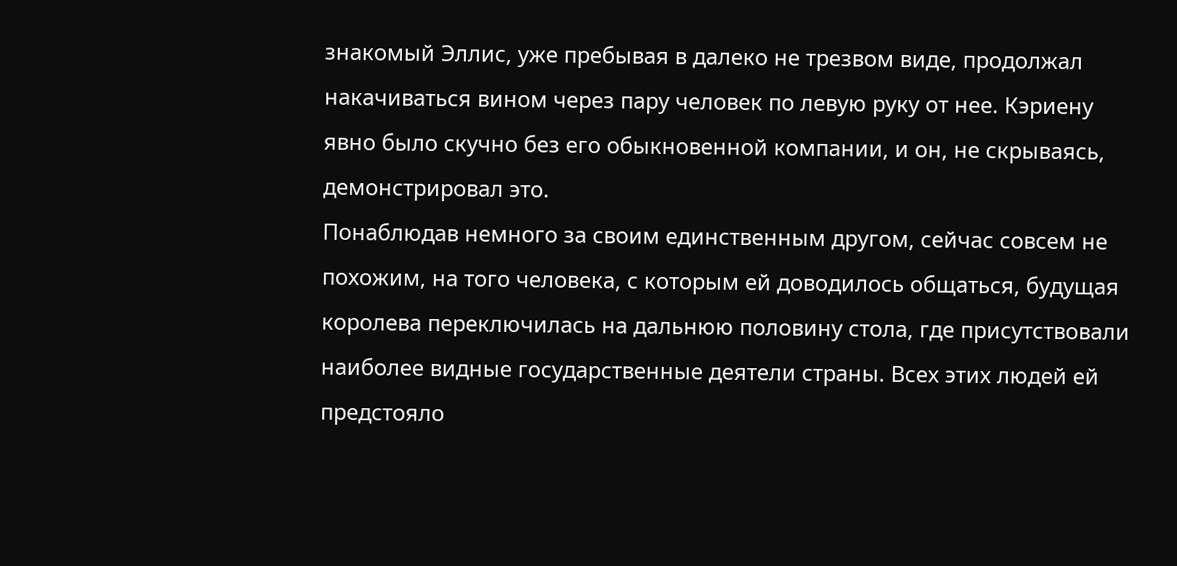знакомый Эллис, уже пребывая в далеко не трезвом виде, продолжал накачиваться вином через пару человек по левую руку от нее. Кэриену явно было скучно без его обыкновенной компании, и он, не скрываясь, демонстрировал это.
Понаблюдав немного за своим единственным другом, сейчас совсем не похожим, на того человека, с которым ей доводилось общаться, будущая королева переключилась на дальнюю половину стола, где присутствовали наиболее видные государственные деятели страны. Всех этих людей ей предстояло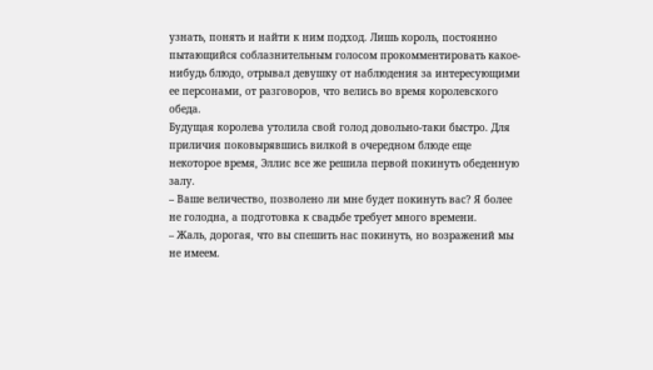узнать, понять и найти к ним подход. Лишь король, постоянно пытающийся соблазнительным голосом прокомментировать какое-нибудь блюдо, отрывал девушку от наблюдения за интересующими ее персонами, от разговоров, что велись во время королевского обеда.
Будущая королева утолила свой голод довольно-таки быстро. Для приличия поковырявшись вилкой в очередном блюде еще некоторое время, Эллис все же решила первой покинуть обеденную залу.
– Ваше величество, позволено ли мне будет покинуть вас? Я более не голодна, а подготовка к свадьбе требует много времени.
– Жаль, дорогая, что вы спешить нас покинуть, но возражений мы не имеем.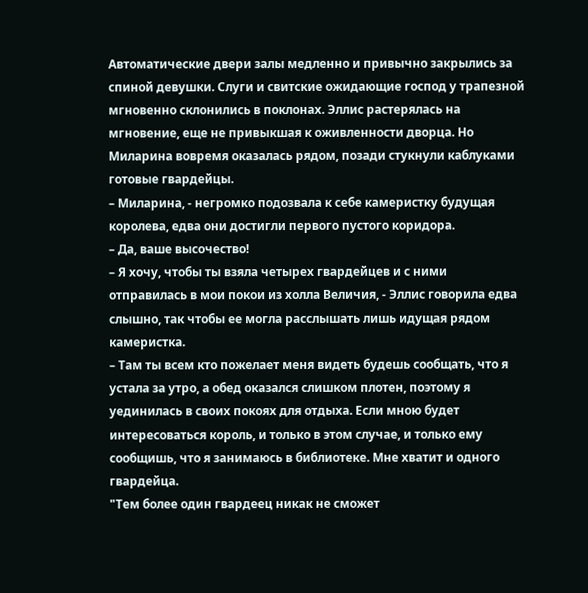Автоматические двери залы медленно и привычно закрылись за спиной девушки. Слуги и свитские ожидающие господ у трапезной мгновенно склонились в поклонах. Эллис растерялась на мгновение, еще не привыкшая к оживленности дворца. Но Миларина вовремя оказалась рядом, позади стукнули каблуками готовые гвардейцы.
– Миларина, - негромко подозвала к себе камеристку будущая королева, едва они достигли первого пустого коридора.
– Да, ваше высочество!
– Я хочу, чтобы ты взяла четырех гвардейцев и с ними отправилась в мои покои из холла Величия, - Эллис говорила едва слышно, так чтобы ее могла расслышать лишь идущая рядом камеристка.
– Там ты всем кто пожелает меня видеть будешь сообщать, что я устала за утро, а обед оказался слишком плотен, поэтому я уединилась в своих покоях для отдыха. Если мною будет интересоваться король, и только в этом случае, и только ему сообщишь, что я занимаюсь в библиотеке. Мне хватит и одного гвардейца.
"Тем более один гвардеец никак не сможет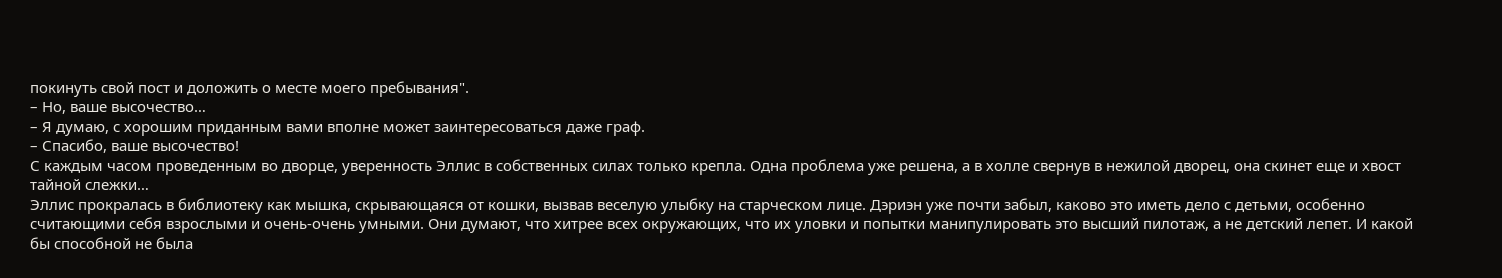покинуть свой пост и доложить о месте моего пребывания".
– Но, ваше высочество…
– Я думаю, с хорошим приданным вами вполне может заинтересоваться даже граф.
– Спасибо, ваше высочество!
С каждым часом проведенным во дворце, уверенность Эллис в собственных силах только крепла. Одна проблема уже решена, а в холле свернув в нежилой дворец, она скинет еще и хвост тайной слежки…
Эллис прокралась в библиотеку как мышка, скрывающаяся от кошки, вызвав веселую улыбку на старческом лице. Дэриэн уже почти забыл, каково это иметь дело с детьми, особенно считающими себя взрослыми и очень-очень умными. Они думают, что хитрее всех окружающих, что их уловки и попытки манипулировать это высший пилотаж, а не детский лепет. И какой бы способной не была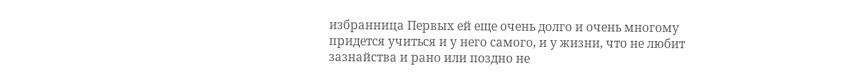избранница Первых ей еще очень долго и очень многому придется учиться и у него самого, и у жизни, что не любит зазнайства и рано или поздно не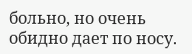больно, но очень обидно дает по носу.